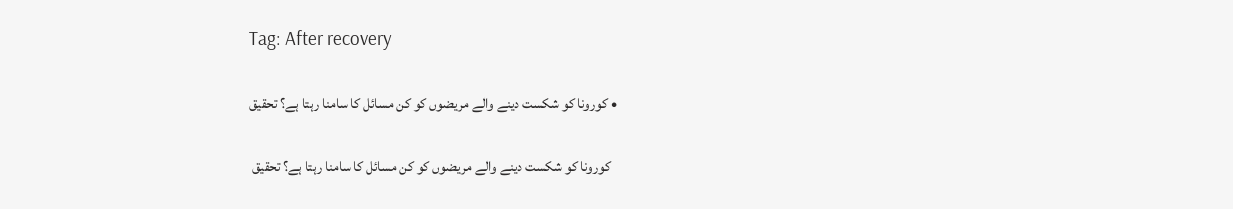Tag: After recovery

  • کورونا کو شکست دینے والے مریضوں کو کن مسائل کا سامنا رہتا ہے؟ تحقیق

    کورونا کو شکست دینے والے مریضوں کو کن مسائل کا سامنا رہتا ہے؟ تحقیق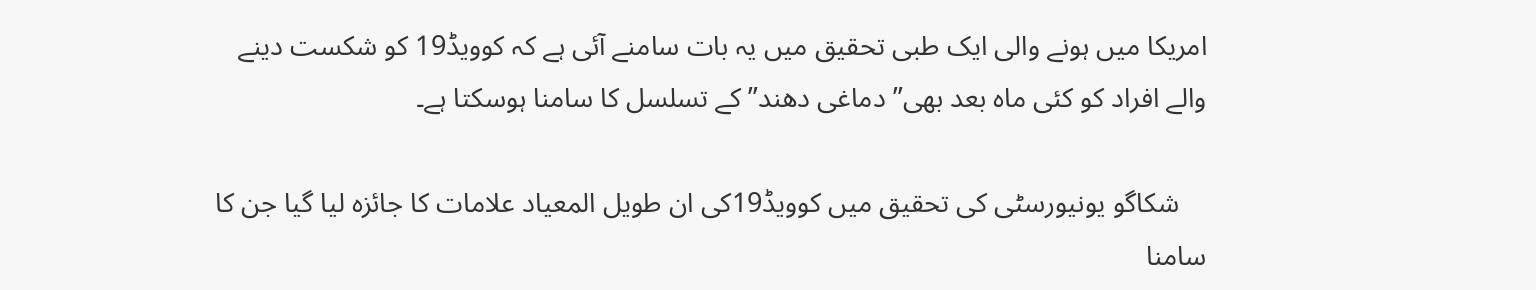امریکا میں ہونے والی ایک طبی تحقیق میں یہ بات سامنے آئی ہے کہ کوویڈ19 کو شکست دینے والے افراد کو کئی ماہ بعد بھی” دماغی دھند” کے تسلسل کا سامنا ہوسکتا ہے۔

    شکاگو یونیورسٹی کی تحقیق میں کوویڈ19کی ان طویل المعیاد علامات کا جائزہ لیا گیا جن کا سامنا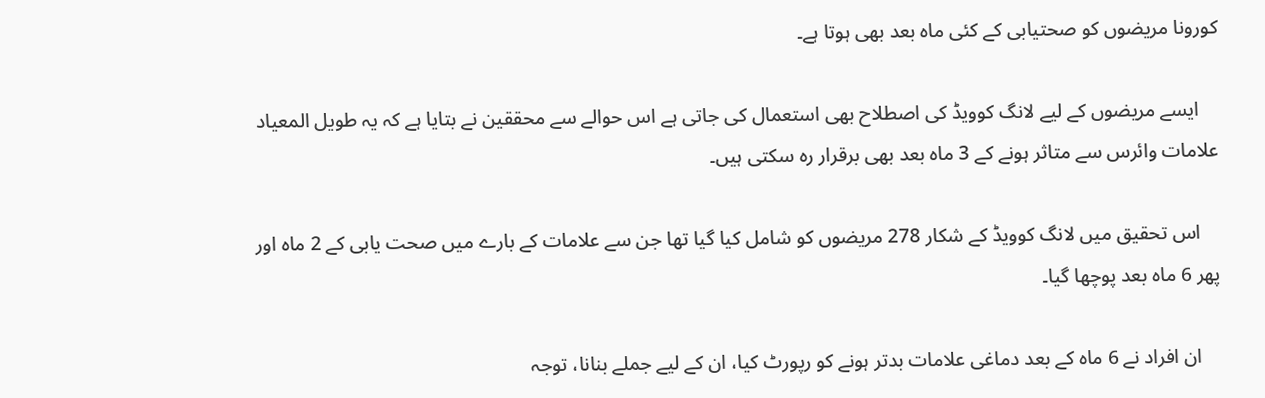کورونا مریضوں کو صحتیابی کے کئی ماہ بعد بھی ہوتا ہے۔

    ایسے مریضوں کے لیے لانگ کوویڈ کی اصطلاح بھی استعمال کی جاتی ہے اس حوالے سے محققین نے بتایا ہے کہ یہ طویل المعیاد علامات وائرس سے متاثر ہونے کے 3 ماہ بعد بھی برقرار رہ سکتی ہیں۔

    اس تحقیق میں لانگ کوویڈ کے شکار 278 مریضوں کو شامل کیا گیا تھا جن سے علامات کے بارے میں صحت یابی کے 2 ماہ اور پھر 6 ماہ بعد پوچھا گیا۔

    ان افراد نے 6 ماہ کے بعد دماغی علامات بدتر ہونے کو رپورٹ کیا، ان کے لیے جملے بنانا، توجہ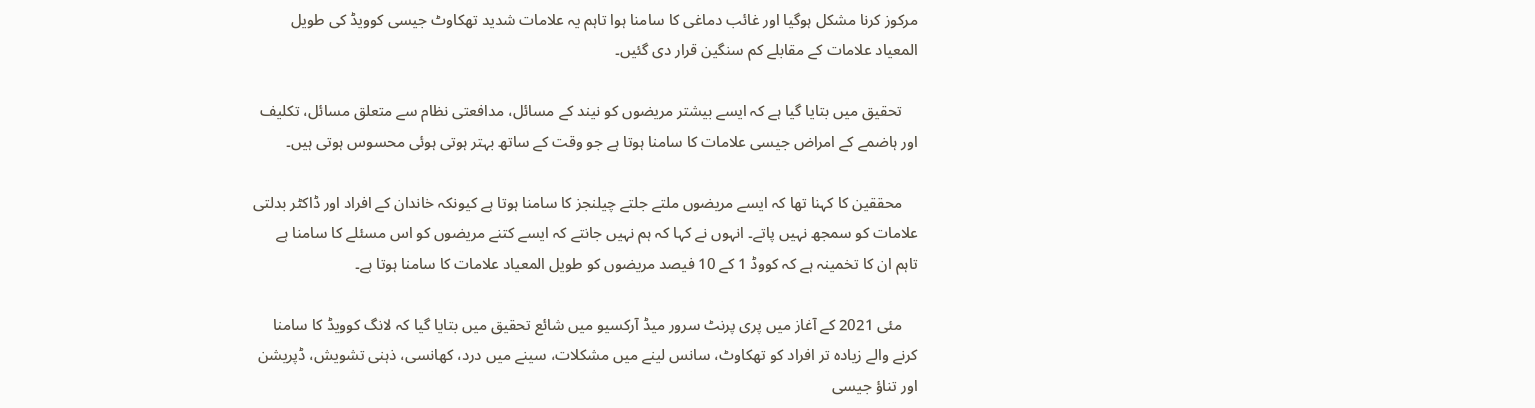مرکوز کرنا مشکل ہوگیا اور غائب دماغی کا سامنا ہوا تاہم یہ علامات شدید تھکاوٹ جیسی کوویڈ کی طویل المعیاد علامات کے مقابلے کم سنگین قرار دی گئیں۔

    تحقیق میں بتایا گیا ہے کہ ایسے بیشتر مریضوں کو نیند کے مسائل، مدافعتی نظام سے متعلق مسائل، تکلیف اور ہاضمے کے امراض جیسی علامات کا سامنا ہوتا ہے جو وقت کے ساتھ بہتر ہوتی ہوئی محسوس ہوتی ہیں۔

    محققین کا کہنا تھا کہ ایسے مریضوں ملتے جلتے چیلنجز کا سامنا ہوتا ہے کیونکہ خاندان کے افراد اور ڈاکٹر بدلتی علامات کو سمجھ نہیں پاتے۔ انہوں نے کہا کہ ہم نہیں جانتے کہ ایسے کتنے مریضوں کو اس مسئلے کا سامنا ہے تاہم ان کا تخمینہ ہے کہ کووڈ 1 کے 10 فیصد مریضوں کو طویل المعیاد علامات کا سامنا ہوتا ہے۔

    مئی 2021 کے آغاز میں پری پرنٹ سرور میڈ آرکسیو میں شائع تحقیق میں بتایا گیا کہ لانگ کوویڈ کا سامنا کرنے والے زیادہ تر افراد کو تھکاوٹ، سانس لینے میں مشکلات، سینے میں درد، کھانسی، ذہنی تشویش، ڈپریشن اور تناؤ جیسی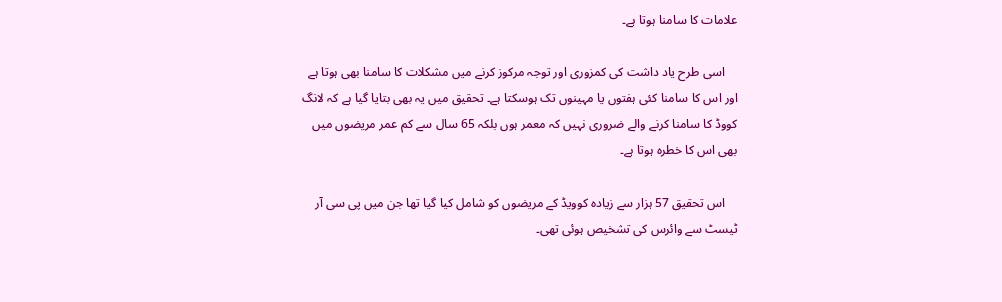علامات کا سامنا ہوتا ہے۔

    اسی طرح یاد داشت کی کمزوری اور توجہ مرکوز کرنے میں مشکلات کا سامنا بھی ہوتا ہے اور اس کا سامنا کئی ہفتوں یا مہینوں تک ہوسکتا ہے۔ تحقیق میں یہ بھی بتایا گیا ہے کہ لانگ کووڈ کا سامنا کرنے والے ضروری نہیں کہ معمر ہوں بلکہ 65 سال سے کم عمر مریضوں میں بھی اس کا خطرہ ہوتا ہے۔

    اس تحقیق 57 ہزار سے زیادہ کوویڈ کے مریضوں کو شامل کیا گیا تھا جن میں پی سی آر ٹیسٹ سے وائرس کی تشخیص ہوئی تھی۔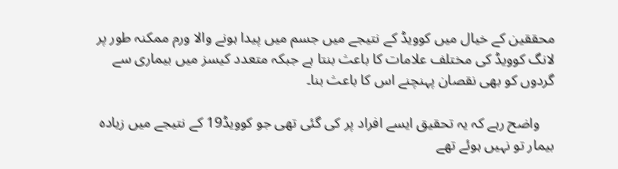محققین کے خیال میں کوویڈ کے نتیجے میں جسم میں پیدا ہونے والا ورم ممکنہ طور پر لانگ کوویڈ کی مختلف علامات کا باعث بنتا ہے جبکہ متعدد کیسز میں بیماری سے گردوں کو بھی نقصان پہنچنے اس کا باعث بنا۔

    واضح رہے کہ یہ تحقیق ایسے افراد پر کی گئی تھی جو کوویڈ19 کے نتیجے میں زیادہ بیمار تو نہیں ہوئے تھے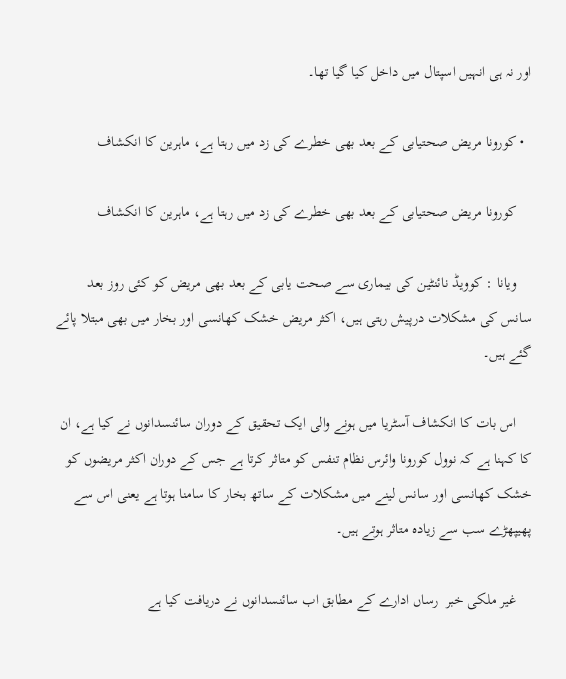اور نہ ہی انہیں اسپتال میں داخل کیا گیا تھا۔

  • کورونا مریض صحتیابی کے بعد بھی خطرے کی زد میں رہتا ہے، ماہرین کا انکشاف

    کورونا مریض صحتیابی کے بعد بھی خطرے کی زد میں رہتا ہے، ماہرین کا انکشاف

    ویانا : کوویڈ نائنٹین کی بیماری سے صحت یابی کے بعد بھی مریض کو کئی روز بعد سانس کی مشکلات درپیش رہتی ہیں، اکثر مریض خشک کھانسی اور بخار میں بھی مبتلا پائے گئے ہیں۔

    اس بات کا انکشاف آسٹریا میں ہونے والی ایک تحقیق کے دوران سائنسدانوں نے کیا ہے، ان کا کہنا ہے کہ نوول کورونا وائرس نظام تنفس کو متاثر کرتا ہے جس کے دوران اکثر مریضوں کو خشک کھانسی اور سانس لینے میں مشکلات کے ساتھ بخار کا سامنا ہوتا ہے یعنی اس سے پھیپھڑے سب سے زیادہ متاثر ہوتے ہیں۔

    غیر ملکی خبر  رساں ادارے کے مطابق اب سائنسدانوں نے دریافت کیا ہے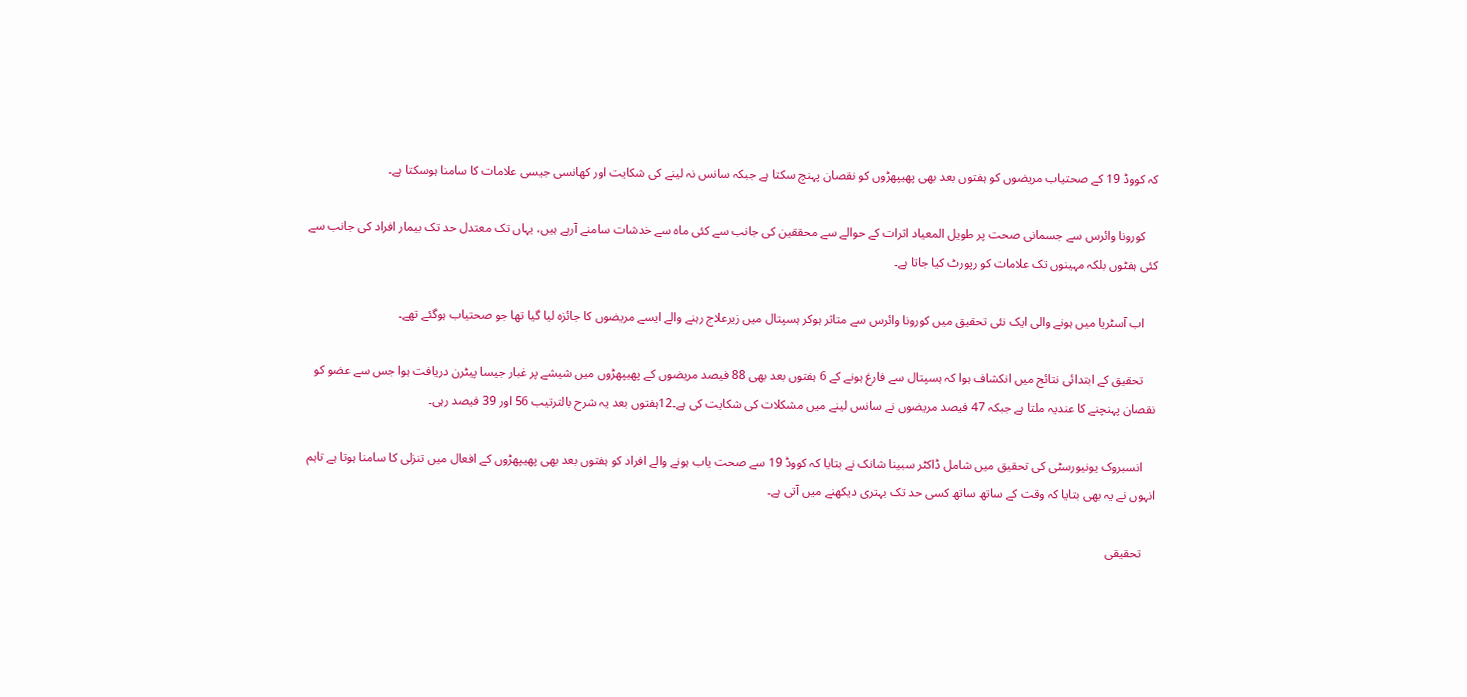کہ کووڈ 19 کے صحتیاب مریضوں کو ہفتوں بعد بھی پھیپھڑوں کو نقصان پہنچ سکتا ہے جبکہ سانس نہ لینے کی شکایت اور کھانسی جیسی علامات کا سامنا ہوسکتا ہے۔

    کورونا وائرس سے جسمانی صحت پر طویل المعیاد اثرات کے حوالے سے محققین کی جانب سے کئی ماہ سے خدشات سامنے آرہے ہیں، یہاں تک معتدل حد تک بیمار افراد کی جانب سے کئی ہفٹوں بلکہ مہینوں تک علامات کو رپورٹ کیا جاتا ہے۔

    اب آسٹریا میں ہونے والی ایک نئی تحقیق میں کورونا وائرس سے متاثر ہوکر ہسپتال میں زیرعلاج رہنے والے ایسے مریضوں کا جائزہ لیا گیا تھا جو صحتیاب ہوگئے تھے۔

    تحقیق کے ابتدائی نتائج میں انکشاف ہوا کہ ہسپتال سے فارغ ہونے کے 6 ہفتوں بعد بھی 88 فیصد مریضوں کے پھیپھڑوں میں شیشے پر غبار جیسا پیٹرن دریافت ہوا جس سے عضو کو نقصان پہنچنے کا عندیہ ملتا ہے جبکہ 47 فیصد مریضوں نے سانس لینے میں مشکلات کی شکایت کی ہے۔12ہفتوں بعد یہ شرح بالترتیب 56 اور 39 فیصد رہی۔

    انسبروک یونیورسٹی کی تحقیق میں شامل ڈاکٹر سبینا شانک نے بتایا کہ کووڈ 19 سے صحت یاب ہونے والے افراد کو ہفتوں بعد بھی پھیپھڑوں کے افعال میں تنزلی کا سامنا ہوتا ہے تاہم انہوں نے یہ بھی بتایا کہ وقت کے ساتھ ساتھ کسی حد تک بہتری دیکھنے میں آتی ہے۔

    تحقیقی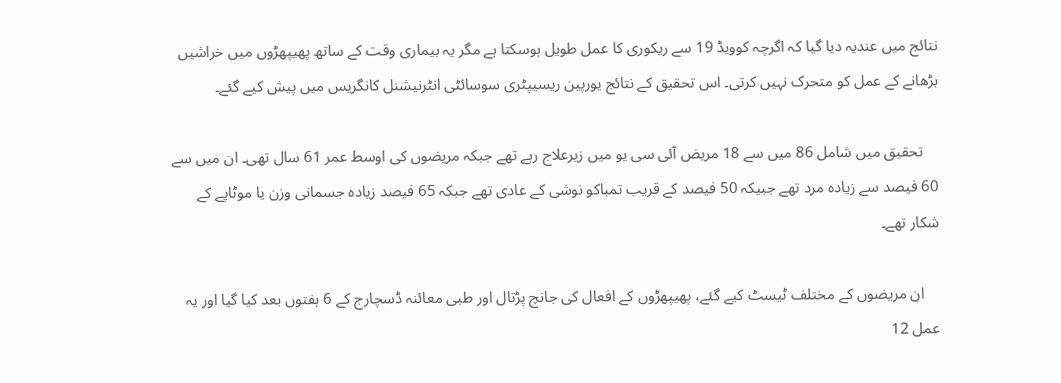نتائج میں عندیہ دیا گیا کہ اگرچہ کوویڈ 19 سے ریکوری کا عمل طویل ہوسکتا ہے مگر یہ بیماری وقت کے ساتھ پھیپھڑوں میں خراشیں بڑھانے کے عمل کو متحرک نہیں کرتی۔ اس تحقیق کے نتائج یورپین ریسیپٹری سوسائٹی انٹرنیشنل کانگریس میں پیش کیے گئے۔

    تحقیق میں شامل 86 میں سے 18 مریض آئی سی یو میں زیرعلاج رہے تھے جبکہ مریضوں کی اوسط عمر 61 سال تھی۔ ان میں سے 60 فیصد سے زیادہ مرد تھے جبیکہ 50 فیصد کے قریب تمباکو نوشی کے عادی تھے جبکہ 65 فیصد زیادہ جسمانی وزن یا موٹاپے کے شکار تھے۔

    ان مریضوں کے مختلف ٹیسٹ کیے گئے، پھیپھڑوں کے افعال کی جانچ پڑتال اور طبی معائنہ ڈسچارج کے 6 ہفتوں بعد کیا گیا اور یہ عمل 12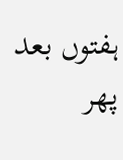ہفتوں بعد پھر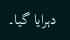دہرایا گیا۔